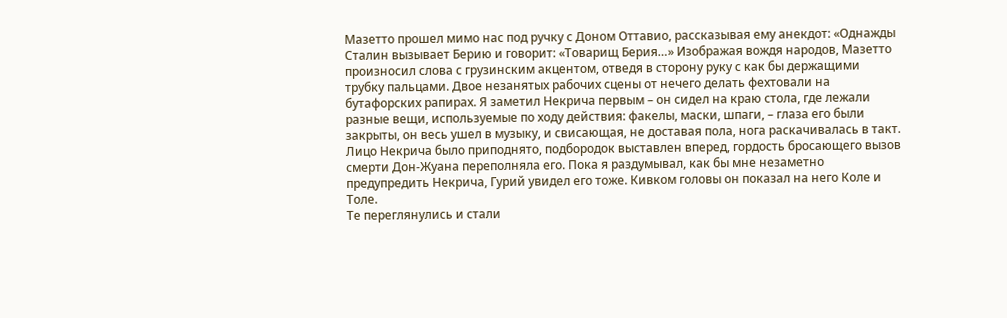Мазетто прошел мимо нас под ручку с Доном Оттавио, рассказывая ему анекдот: «Однажды Сталин вызывает Берию и говорит: «Товарищ Берия…» Изображая вождя народов, Мазетто произносил слова с грузинским акцентом, отведя в сторону руку с как бы держащими трубку пальцами. Двое незанятых рабочих сцены от нечего делать фехтовали на бутафорских рапирах. Я заметил Некрича первым – он сидел на краю стола, где лежали разные вещи, используемые по ходу действия: факелы, маски, шпаги, – глаза его были закрыты, он весь ушел в музыку, и свисающая, не доставая пола, нога раскачивалась в такт. Лицо Некрича было приподнято, подбородок выставлен вперед, гордость бросающего вызов смерти Дон-Жуана переполняла его. Пока я раздумывал, как бы мне незаметно предупредить Некрича, Гурий увидел его тоже. Кивком головы он показал на него Коле и Толе.
Те переглянулись и стали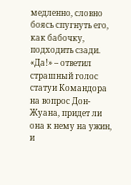медленно, словно боясь спугнуть его, как бабочку, подходить сзади. «Да!» – ответил страшный голос статуи Командора на вопрос Дон-Жуана, придет ли она к нему на ужин, и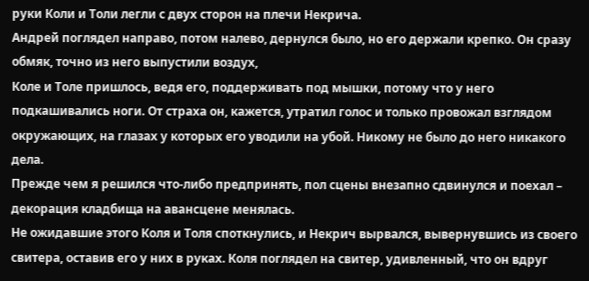руки Коли и Толи легли с двух сторон на плечи Некрича.
Андрей поглядел направо, потом налево, дернулся было, но его держали крепко. Он сразу обмяк, точно из него выпустили воздух,
Коле и Толе пришлось, ведя его, поддерживать под мышки, потому что у него подкашивались ноги. От страха он, кажется, утратил голос и только провожал взглядом окружающих, на глазах у которых его уводили на убой. Никому не было до него никакого дела.
Прежде чем я решился что-либо предпринять, пол сцены внезапно сдвинулся и поехал – декорация кладбища на авансцене менялась.
Не ожидавшие этого Коля и Толя споткнулись, и Некрич вырвался, вывернувшись из своего свитера, оставив его у них в руках. Коля поглядел на свитер, удивленный, что он вдруг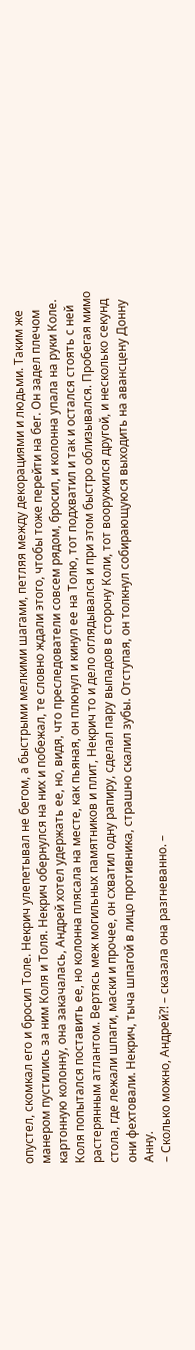опустел, скомкал его и бросил Толе. Некрич улепетывал не бегом, а быстрыми мелкими шагами, петляя между декорациями и людьми. Таким же манером пустились за ним Коля и Толя. Некрич обернулся на них и побежал, те словно ждали этого, чтобы тоже перейти на бег. Он задел плечом картонную колонну, она закачалась, Андрей хотел удержать ее, но, видя, что преследователи совсем рядом, бросил, и колонна упала на руки Коле. Коля попытался поставить ее, но колонна плясала на месте, как пьяная, он плюнул и кинул ее на Толю, тот подхватил и так и остался стоять с ней растерянным атлантом. Вертясь меж могильных памятников и плит, Некрич то и дело оглядывался и при этом быстро облизывался. Пробегая мимо стола, где лежали шпаги, маски и прочее, он схватил одну рапиру, сделал пару выпадов в сторону Коли, тот вооружился другой, и несколько секунд они фехтовали. Некрич, тыча шпагой в лицо противника, страшно скалил зубы. Отступая, он толкнул собирающуюся выходить на авансцену Донну Анну.
– Сколько можно, Андрей?! – сказала она разгневанно. –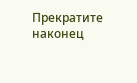Прекратите наконец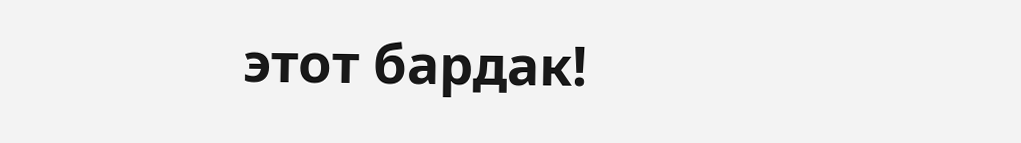этот бардак!